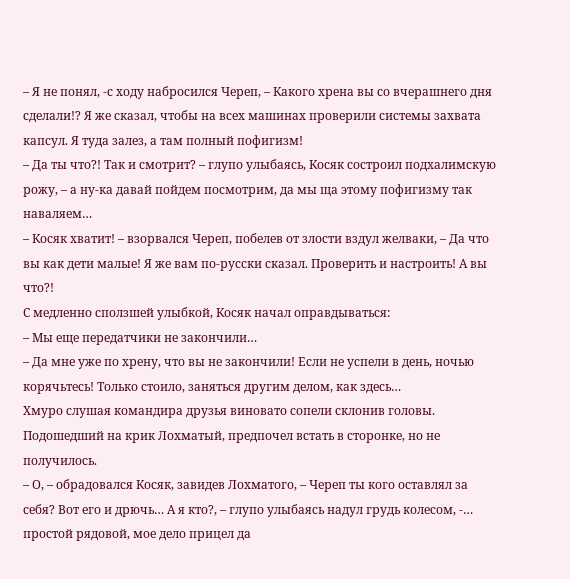– Я не понял, -с ходу набросился Череп, – Какого хрена вы со вчерашнего дня сделали!? Я же сказал, чтобы на всех машинах проверили системы захвата капсул. Я туда залез, а там полный пофигизм!
– Да ты что?! Так и смотрит? – глупо улыбаясь, Косяк состроил подхалимскую рожу, – а ну-ка давай пойдем посмотрим, да мы ща этому пофигизму так наваляем…
– Косяк хватит! – взорвался Череп, побелев от злости вздул желваки, – Да что вы как дети малые! Я же вам по-русски сказал. Проверить и настроить! А вы что?!
С медленно сползшей улыбкой, Косяк начал оправдываться:
– Мы еще передатчики не закончили…
– Да мне уже по хрену, что вы не закончили! Если не успели в день, ночью корячьтесь! Только стоило, заняться другим делом, как здесь…
Хмуро слушая командира друзья виновато сопели склонив головы. Подошедший на крик Лохматый, предпочел встать в сторонке, но не получилось.
– О, – обрадовался Косяк, завидев Лохматого, – Череп ты кого оставлял за себя? Вот его и дрючь… А я кто?, – глупо улыбаясь надул грудь колесом, -… простой рядовой, мое дело прицел да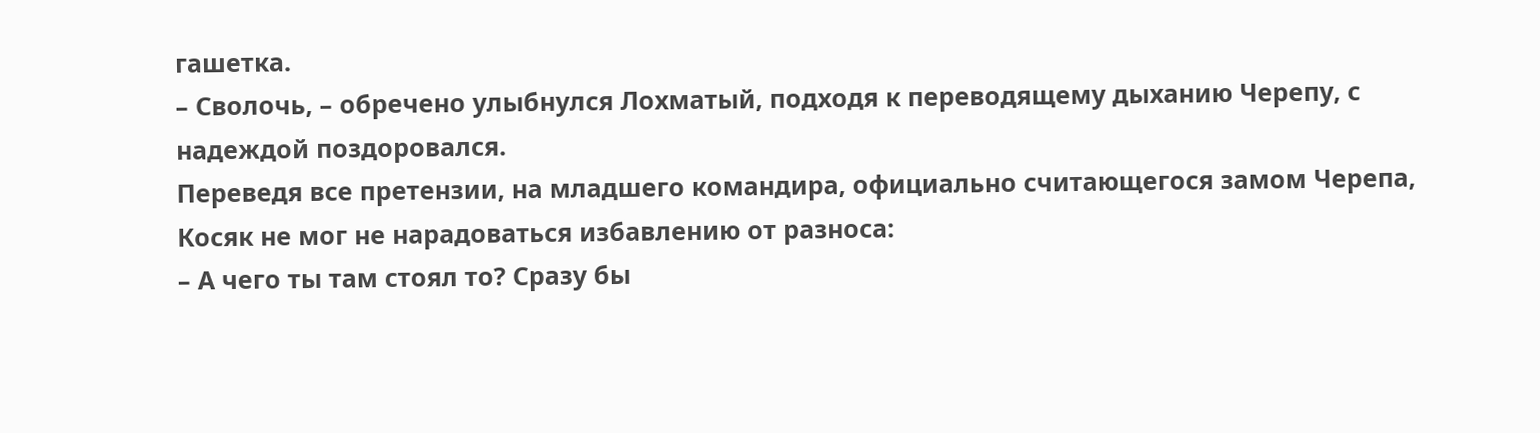гашетка.
– Сволочь, – обречено улыбнулся Лохматый, подходя к переводящему дыханию Черепу, с надеждой поздоровался.
Переведя все претензии, на младшего командира, официально считающегося замом Черепа, Косяк не мог не нарадоваться избавлению от разноса:
– А чего ты там стоял то? Сразу бы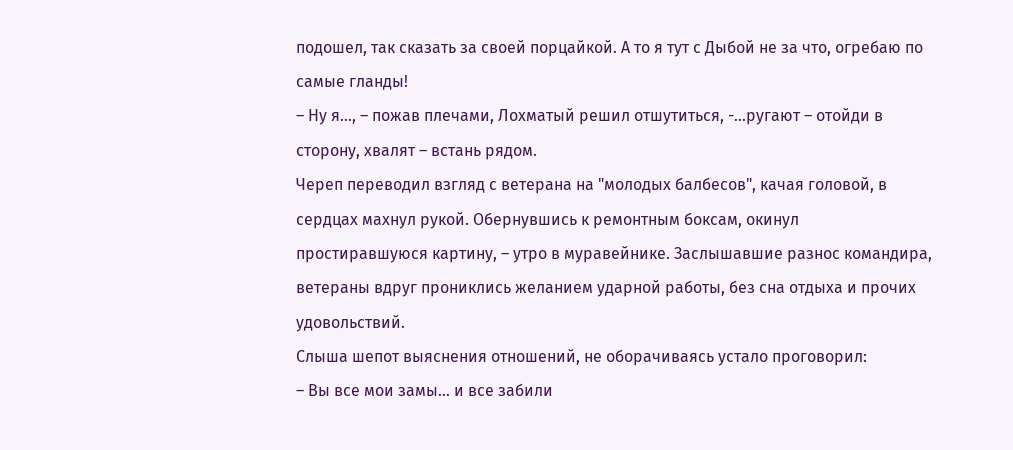подошел, так сказать за своей порцайкой. А то я тут с Дыбой не за что, огребаю по самые гланды!
– Ну я…, – пожав плечами, Лохматый решил отшутиться, -…ругают – отойди в сторону, хвалят – встань рядом.
Череп переводил взгляд с ветерана на "молодых балбесов", качая головой, в сердцах махнул рукой. Обернувшись к ремонтным боксам, окинул простиравшуюся картину, – утро в муравейнике. Заслышавшие разнос командира, ветераны вдруг прониклись желанием ударной работы, без сна отдыха и прочих удовольствий.
Слыша шепот выяснения отношений, не оборачиваясь устало проговорил:
– Вы все мои замы… и все забили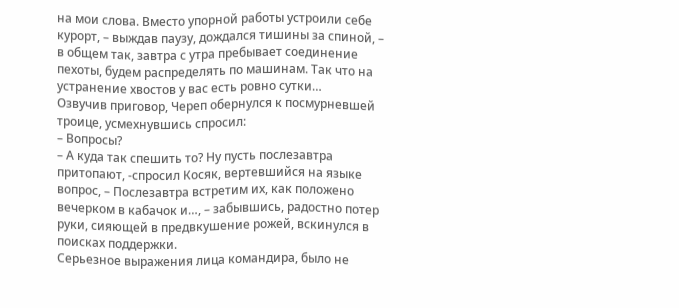на мои слова. Вместо упорной работы устроили себе курорт, – выждав паузу, дождался тишины за спиной, – в общем так, завтра с утра пребывает соединение пехоты, будем распределять по машинам. Так что на устранение хвостов у вас есть ровно сутки…
Озвучив приговор, Череп обернулся к посмурневшей троице, усмехнувшись спросил:
– Вопросы?
– А куда так спешить то? Ну пусть послезавтра притопают, -спросил Косяк, вертевшийся на языке вопрос, – Послезавтра встретим их, как положено вечерком в кабачок и…, – забывшись, радостно потер руки, сияющей в предвкушение рожей, вскинулся в поисках поддержки.
Серьезное выражения лица командира, было не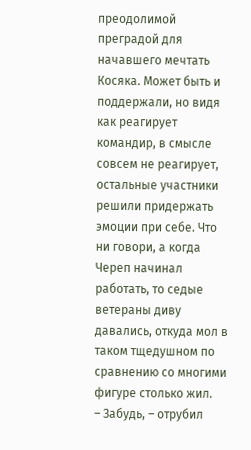преодолимой преградой для начавшего мечтать Косяка. Может быть и поддержали, но видя как реагирует командир, в смысле совсем не реагирует, остальные участники решили придержать эмоции при себе. Что ни говори, а когда Череп начинал работать, то седые ветераны диву давались, откуда мол в таком тщедушном по сравнению со многими фигуре столько жил.
– Забудь, – отрубил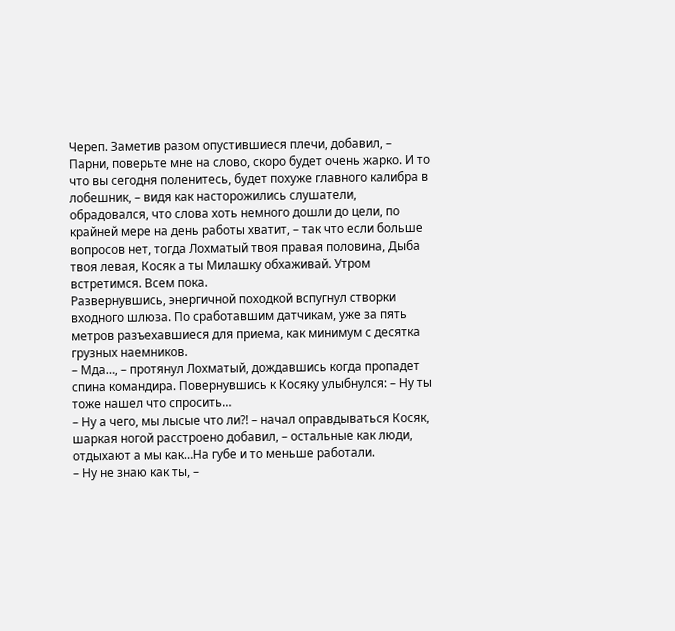Череп. Заметив разом опустившиеся плечи, добавил, – Парни, поверьте мне на слово, скоро будет очень жарко. И то что вы сегодня поленитесь, будет похуже главного калибра в лобешник, – видя как насторожились слушатели, обрадовался, что слова хоть немного дошли до цели, по крайней мере на день работы хватит, – так что если больше вопросов нет, тогда Лохматый твоя правая половина, Дыба твоя левая, Косяк а ты Милашку обхаживай. Утром встретимся. Всем пока.
Развернувшись, энергичной походкой вспугнул створки входного шлюза. По сработавшим датчикам, уже за пять метров разъехавшиеся для приема, как минимум с десятка грузных наемников.
– Мда…, – протянул Лохматый, дождавшись когда пропадет спина командира. Повернувшись к Косяку улыбнулся: – Ну ты тоже нашел что спросить…
– Ну а чего, мы лысые что ли?! – начал оправдываться Косяк, шаркая ногой расстроено добавил, – остальные как люди, отдыхают а мы как…На губе и то меньше работали.
– Ну не знаю как ты, –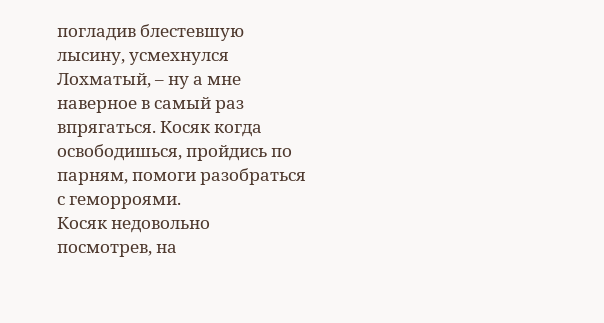погладив блестевшую лысину, усмехнулся Лохматый, – ну а мне наверное в самый раз впрягаться. Косяк когда освободишься, пройдись по парням, помоги разобраться с геморроями.
Косяк недовольно посмотрев, на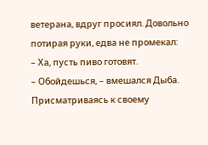ветерана, вдруг просиял. Довольно потирая руки, едва не промекал:
– Ха, пусть пиво готовят.
– Обойдешься, – вмешался Дыба. Присматриваясь к своему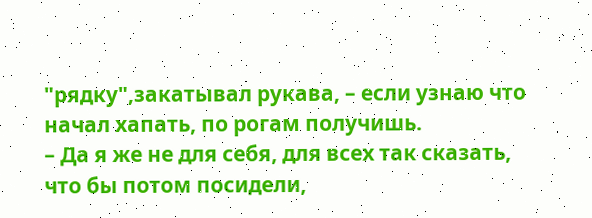"рядку",закатывал рукава, – если узнаю что начал хапать, по рогам получишь.
– Да я же не для себя, для всех так сказать, что бы потом посидели,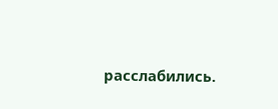расслабились.